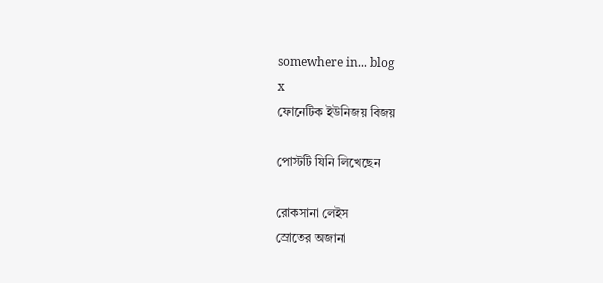somewhere in... blog
x
ফোনেটিক ইউনিজয় বিজয়

পোস্টটি যিনি লিখেছেন

রোকসানা লেইস
স্রোতের অজানা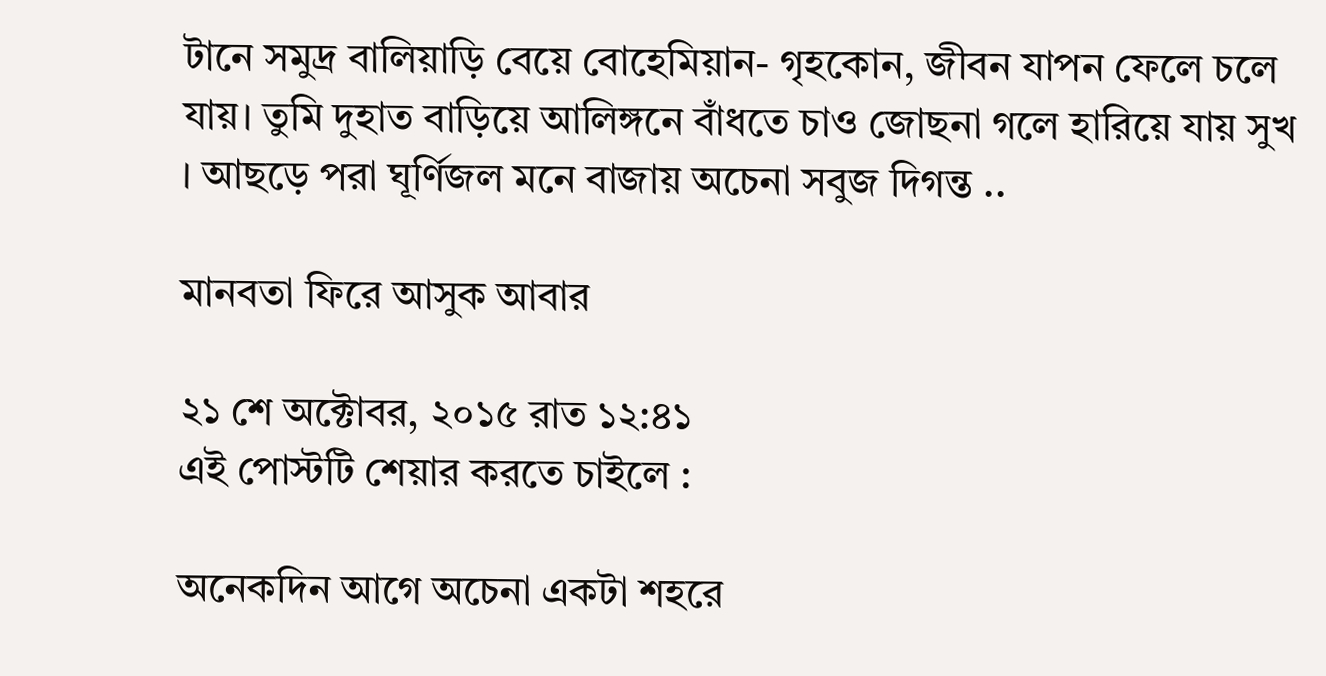টানে সমুদ্র বালিয়াড়ি বেয়ে বোহেমিয়ান- গৃহকোন, জীবন যাপন ফেলে চলে যায়। তুমি দুহাত বাড়িয়ে আলিঙ্গনে বাঁধতে চাও জোছনা গলে হারিয়ে যায় সুখ । আছড়ে পরা ঘূর্ণিজল মনে বাজায় অচেনা সবুজ দিগন্ত ..

মানবতা ফিরে আসুক আবার

২১ শে অক্টোবর, ২০১৫ রাত ১২:৪১
এই পোস্টটি শেয়ার করতে চাইলে :

অনেকদিন আগে অচেনা একটা শহরে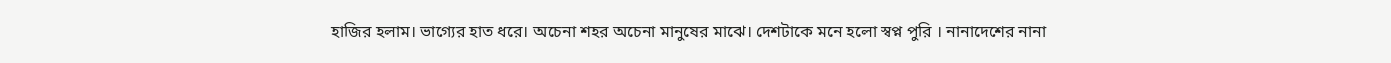হাজির হলাম। ভাগ্যের হাত ধরে। অচেনা শহর অচেনা মানুষের মাঝে। দেশটাকে মনে হলো স্বপ্ন পুরি । নানাদেশের নানা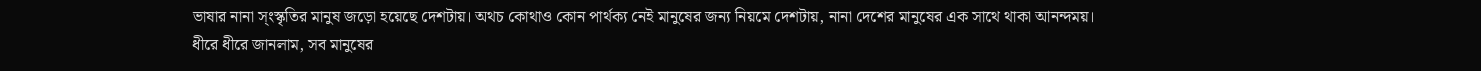ভাষার নানা স্ংস্কৃতির মানুষ জড়ো হয়েছে দেশটায়। অথচ কোথাও কোন পার্থক্য নেই মানুষের জন্য নিয়মে দেশটায়, নানা দেশের মানুষের এক সাথে থাকা আনন্দময়।
ধীরে ধীরে জানলাম, সব মানুষের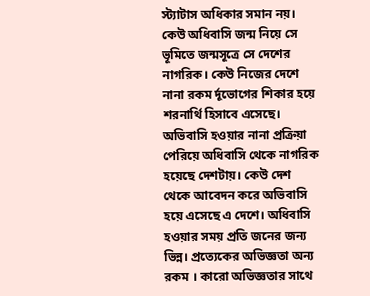স্ট্যাটাস অধিকার সমান নয়। কেউ অধিবাসি জন্ম নিয়ে সে ভূমিতে জন্মসূত্রে সে দেশের নাগরিক। কেউ নিজের দেশে নানা রকম র্দূভোগের শিকার হয়ে শরনার্থি হিসাবে এসেছে। অভিবাসি হওয়ার নানা প্রক্রিয়া পেরিয়ে অধিবাসি থেকে নাগরিক হয়েছে দেশটায়। কেউ দেশ থেকে আবেদন করে অভিবাসি হয়ে এসেছে এ দেশে। অধিবাসি হওয়ার সময় প্রতি জনের জন্য ভিন্ন। প্রত্যেকের অভিজ্ঞতা অন্য রকম । কারো অভিজ্ঞতার সাথে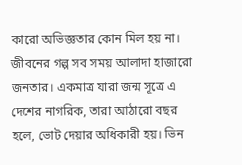কারো অভিজ্ঞতার কোন মিল হয় না। জীবনের গল্প সব সময় আলাদা হাজারো জনতার। একমাত্র যারা জন্ম সূত্রে এ দেশের নাগরিক, তারা আঠারো বছর হলে, ভোট দেয়ার অধিকারী হয়। ভিন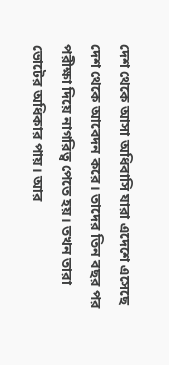দেশ থেকে আসা অধিবাসি যারা এদেশে এসেছে দেশ থেকে আবেদন করে। তাদের তিন বছর পর পরীক্ষা দিয়ে নাগরিত্ব পেতে হয়। তখন তারা ভোটের অধিকার পায়। আর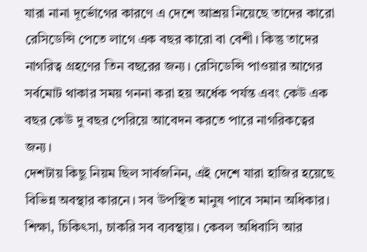যারা নানা দূর্ভোগের কারণে এ দেশে আশ্রয় নিয়েছে তাদের কারো রেসিডেন্সি পেতে লাগে এক বছর কারো বা বেশী। কিন্তু তাদের নাগরিত্ব গ্রহণের তিন বছরের জন্য। রেসিডেন্সি পাওয়ার আগের সর্বমোট থাকার সময় গননা করা হয় অর্ধেক পর্যন্ত এবং কেউ এক বছর কেউ দু বছর পেরিয়ে আবেদন করতে পারে নাগরিকত্বের জন্য।
দেশটায় কিছু নিয়ম ছিল সার্বজনিন, এই দেশে যারা হাজির হয়েছে বিভিন্ন অবস্থার কারনে। সব উপস্থিত মানুষ পাবে সমান অধিকার। শিক্ষা, চিকিৎসা, চাকরি সব ব্যবস্থায়। কেবল অধিবাসি আর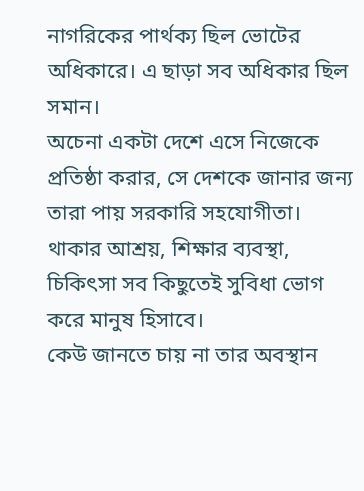নাগরিকের পার্থক্য ছিল ভোটের অধিকারে। এ ছাড়া সব অধিকার ছিল সমান।
অচেনা একটা দেশে এসে নিজেকে প্রতিষ্ঠা করার, সে দেশকে জানার জন্য তারা পায় সরকারি সহযোগীতা। থাকার আশ্রয়, শিক্ষার ব্যবস্থা, চিকিৎসা সব কিছুতেই সুবিধা ভোগ করে মানুষ হিসাবে।
কেউ জানতে চায় না তার অবস্থান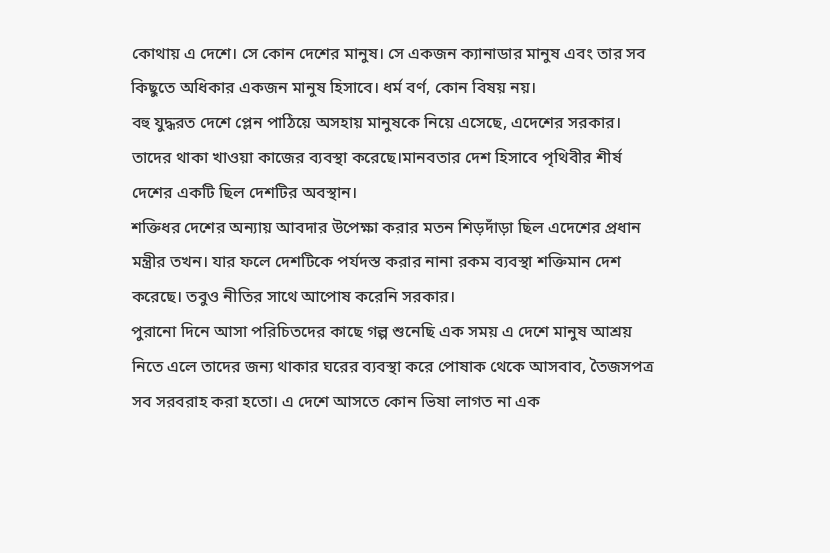কোথায় এ দেশে। সে কোন দেশের মানুষ। সে একজন ক্যানাডার মানুষ এবং তার সব কিছুতে অধিকার একজন মানুষ হিসাবে। ধর্ম বর্ণ, কোন বিষয় নয়।
বহু যুদ্ধরত দেশে প্লেন পাঠিয়ে অসহায় মানুষকে নিয়ে এসেছে, এদেশের সরকার। তাদের থাকা খাওয়া কাজের ব্যবস্থা করেছে।মানবতার দেশ হিসাবে পৃথিবীর শীর্ষ দেশের একটি ছিল দেশটির অবস্থান।
শক্তিধর দেশের অন্যায় আবদার উপেক্ষা করার মতন শিড়দাঁড়া ছিল এদেশের প্রধান মন্ত্রীর তখন। যার ফলে দেশটিকে পর্যদস্ত করার নানা রকম ব্যবস্থা শক্তিমান দেশ করেছে। তবুও নীতির সাথে আপোষ করেনি সরকার।
পুরানো দিনে আসা পরিচিতদের কাছে গল্প শুনেছি এক সময় এ দেশে মানুষ আশ্রয় নিতে এলে তাদের জন্য থাকার ঘরের ব্যবস্থা করে পোষাক থেকে আসবাব, তৈজসপত্র সব সরবরাহ করা হতো। এ দেশে আসতে কোন ভিষা লাগত না এক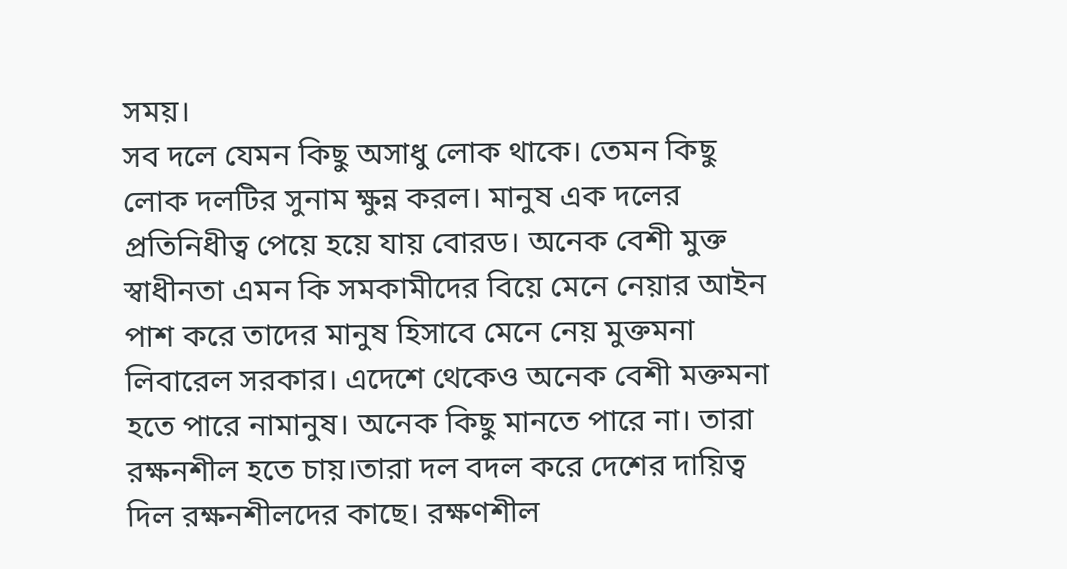সময়।
সব দলে যেমন কিছু অসাধু লোক থাকে। তেমন কিছু লোক দলটির সুনাম ক্ষুন্ন করল। মানুষ এক দলের প্রতিনিধীত্ব পেয়ে হয়ে যায় বোরড। অনেক বেশী মুক্ত স্বাধীনতা এমন কি সমকামীদের বিয়ে মেনে নেয়ার আইন পাশ করে তাদের মানুষ হিসাবে মেনে নেয় মুক্তমনা লিবারেল সরকার। এদেশে থেকেও অনেক বেশী মক্তমনা হতে পারে নামানুষ। অনেক কিছু মানতে পারে না। তারা রক্ষনশীল হতে চায়।তারা দল বদল করে দেশের দায়িত্ব দিল রক্ষনশীলদের কাছে। রক্ষণশীল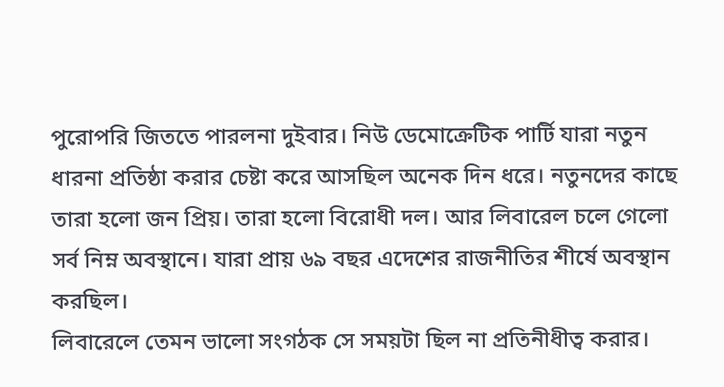পুরোপরি জিততে পারলনা দুইবার। নিউ ডেমোক্রেটিক পার্টি যারা নতুন ধারনা প্রতিষ্ঠা করার চেষ্টা করে আসছিল অনেক দিন ধরে। নতুনদের কাছে তারা হলো জন প্রিয়। তারা হলো বিরোধী দল। আর লিবারেল চলে গেলো সর্ব নিম্ন অবস্থানে। যারা প্রায় ৬৯ বছর এদেশের রাজনীতির শীর্ষে অবস্থান করছিল।
লিবারেলে তেমন ভালো সংগঠক সে সময়টা ছিল না প্রতিনীধীত্ব করার।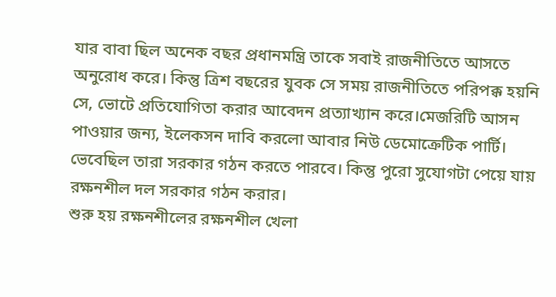যার বাবা ছিল অনেক বছর প্রধানমন্ত্রি তাকে সবাই রাজনীতিতে আসতে অনুরোধ করে। কিন্তু ত্রিশ বছরের যুবক সে সময় রাজনীতিতে পরিপক্ক হয়নি সে, ভোটে প্রতিযোগিতা করার আবেদন প্রত্যাখ্যান করে।মেজরিটি আসন পাওয়ার জন্য, ইলেকসন দাবি করলো আবার নিউ ডেমোক্রেটিক পার্টি। ভেবেছিল তারা সরকার গঠন করতে পারবে। কিন্তু পুরো সুযোগটা পেয়ে যায় রক্ষনশীল দল সরকার গঠন করার।
শুরু হয় রক্ষনশীলের রক্ষনশীল খেলা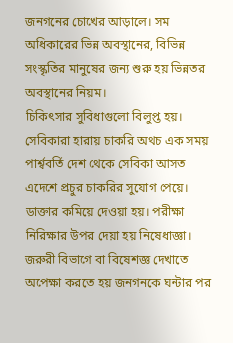জনগনের চোখের আড়ালে। সম অধিকারের ভিন্ন অবস্থানের, বিভিন্ন সংস্কৃতির মানুষের জন্য শুরু হয় ভিন্নতর অবস্থানের নিয়ম।
চিকিৎসার সুবিধাগুলো বিলুপ্ত হয়। সেবিকারা হারায় চাকরি অথচ এক সময় পার্শ্ববর্তি দেশ থেকে সেবিকা আসত এদেশে প্রচুর চাকরির সুযোগ পেয়ে। ডাক্তার কমিয়ে দেওয়া হয়। পরীক্ষা নিরিক্ষার উপর দেয়া হয় নিষেধাজ্ঞা। জরুরী বিভাগে বা বিষেশজ্ঞ দেখাতে অপেক্ষা করতে হয় জনগনকে ঘন্টার পর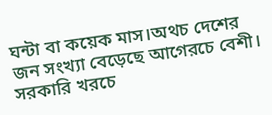ঘন্টা বা কয়েক মাস।অথচ দেশের জন সংখ্যা বেড়েছে আগেরচে বেশী। সরকারি খরচে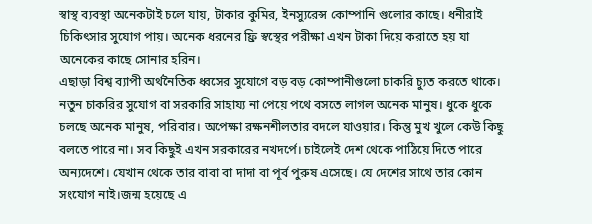স্বাস্থ ব্যবস্থা অনেকটাই চলে যায়, টাকার কুমির, ইনস্যুরেন্স কোম্পানি গুলোর কাছে। ধনীরাই চিকিৎসার সুযোগ পায়। অনেক ধরনের ফ্রি স্বস্থের পরীক্ষা এখন টাকা দিয়ে করাতে হয় যা অনেকের কাছে সোনার হরিন।
এছাড়া বিশ্ব ব্যাপী অর্থনৈতিক ধ্বসের সুযোগে বড় বড় কোম্পানীগুলো চাকরি চ্যুত করতে থাকে। নতুন চাকরির সুযোগ বা সরকারি সাহায্য না পেয়ে পথে বসতে লাগল অনেক মানুষ। ধুকে ধুকে চলছে অনেক মানুষ, পরিবার। অপেক্ষা রক্ষনশীলতার বদলে যাওয়ার। কিন্তু মুখ খুলে কেউ কিছু বলতে পারে না। সব কিছুই এখন সরকারের নখদর্পে। চাইলেই দেশ থেকে পাঠিয়ে দিতে পারে অন্যদেশে। যেখান থেকে তার বাবা বা দাদা বা পূর্ব পুরুষ এসেছে। যে দেশের সাথে তার কোন সংযোগ নাই।জন্ম হয়েছে এ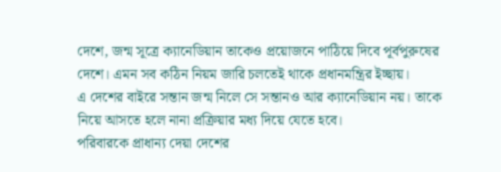দেশে, জন্ম সূত্রে ক্যানেডিয়ান তাকেও প্রয়োজনে পাঠিয়ে দিবে পূর্বপুরুষের দেশে। এমন সব কঠিন নিয়ম জারি চলতেই থাকে প্রধানমন্ত্রির ইচ্ছায়।
এ দেশের বাইরে সন্তান জন্ম নিলে সে সন্তানও আর ক্যানেডিয়ান নয়। তাকে নিয়ে আসতে হলে নানা প্রক্রিয়ার মধ্য দিয়ে যেতে হবে।
পরিবারকে প্রাধান্য দেয়া দেশের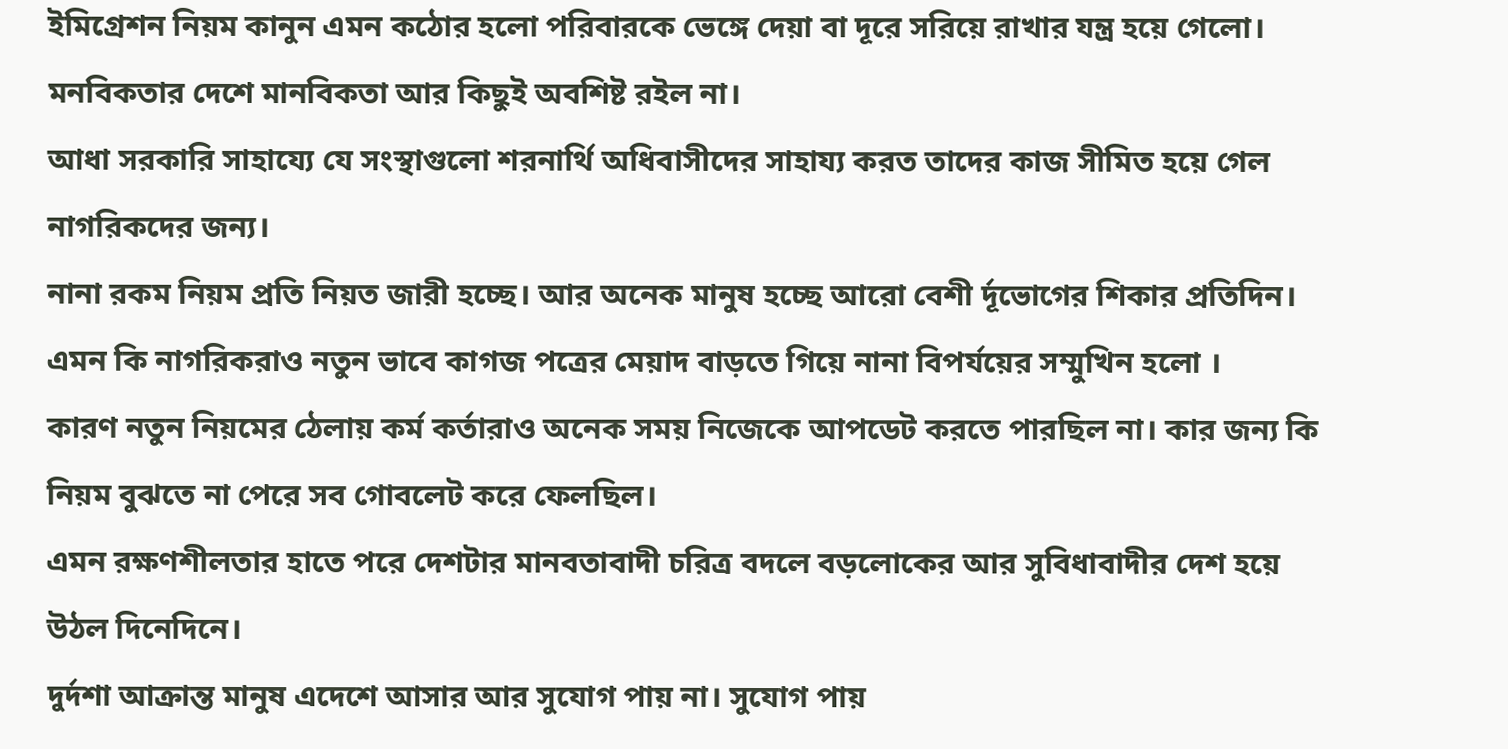ইমিগ্রেশন নিয়ম কানুন এমন কঠোর হলো পরিবারকে ভেঙ্গে দেয়া বা দূরে সরিয়ে রাখার যন্ত্র হয়ে গেলো। মনবিকতার দেশে মানবিকতা আর কিছুই অবশিষ্ট রইল না।
আধা সরকারি সাহায্যে যে সংস্থাগুলো শরনার্থি অধিবাসীদের সাহায্য করত তাদের কাজ সীমিত হয়ে গেল নাগরিকদের জন্য।
নানা রকম নিয়ম প্রতি নিয়ত জারী হচ্ছে। আর অনেক মানুষ হচ্ছে আরো বেশী র্দূভোগের শিকার প্রতিদিন। এমন কি নাগরিকরাও নতুন ভাবে কাগজ পত্রের মেয়াদ বাড়তে গিয়ে নানা বিপর্যয়ের সম্মুখিন হলো ।
কারণ নতুন নিয়মের ঠেলায় কর্ম কর্তারাও অনেক সময় নিজেকে আপডেট করতে পারছিল না। কার জন্য কি নিয়ম বুঝতে না পেরে সব গোবলেট করে ফেলছিল।
এমন রক্ষণশীলতার হাতে পরে দেশটার মানবতাবাদী চরিত্র বদলে বড়লোকের আর সুবিধাবাদীর দেশ হয়ে উঠল দিনেদিনে।
দুর্দশা আক্রান্ত মানুষ এদেশে আসার আর সুযোগ পায় না। সুযোগ পায়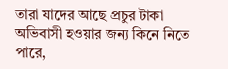তারা যাদের আছে প্রচুর টাকা অভিবাসী হওয়ার জন্য কিনে নিতে পারে,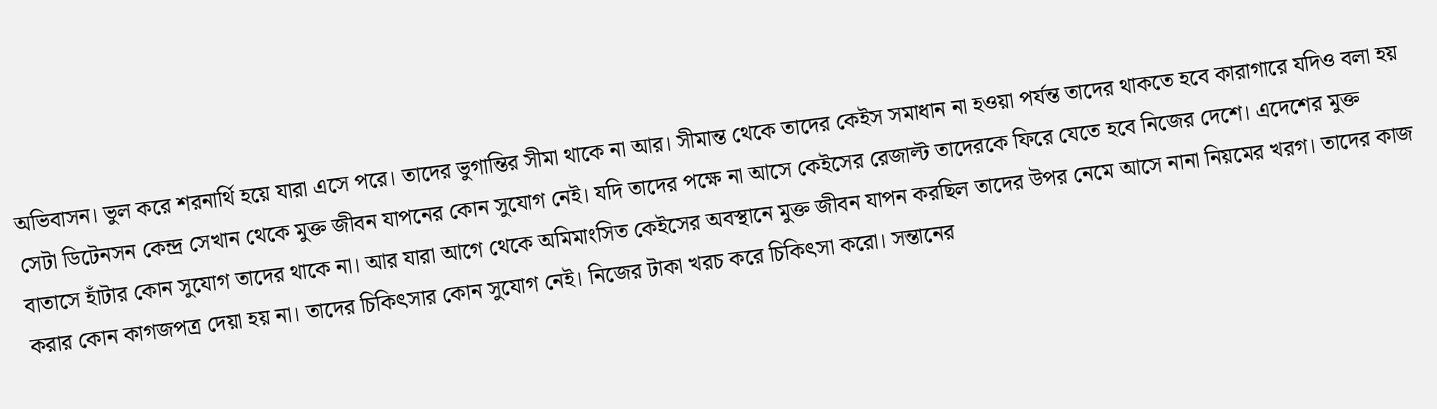অভিবাসন। ভুল করে শরনার্থি হয়ে যারা এসে পরে। তাদের ভুগান্তির সীমা থাকে না আর। সীমান্ত থেকে তাদের কেইস সমাধান না হওয়া পর্যন্ত তাদের থাকতে হবে কারাগারে যদিও বলা হয় সেটা ডিটেনসন কেন্দ্র সেখান থেকে মুক্ত জীবন যাপনের কোন সুযোগ নেই। যদি তাদের পক্ষে না আসে কেইসের রেজাল্ট তাদেরকে ফিরে যেতে হবে নিজের দেশে। এদেশের মুক্ত বাতাসে হাঁটার কোন সুযোগ তাদের থাকে না। আর যারা আগে থেকে অমিমাংসিত কেইসের অবস্থানে মুক্ত জীবন যাপন করছিল তাদের উপর নেমে আসে নানা নিয়মের খরগ। তাদের কাজ করার কোন কাগজপত্র দেয়া হয় না। তাদের চিকিৎসার কোন সুযোগ নেই। নিজের টাকা খরচ করে চিকিৎসা করো। সন্তানের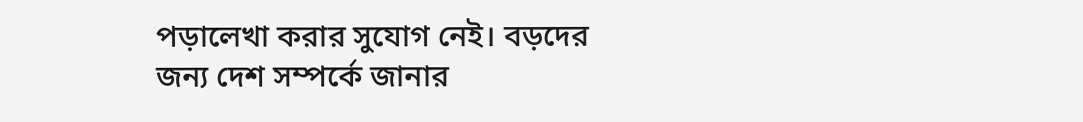পড়ালেখা করার সুযোগ নেই। বড়দের জন্য দেশ সম্পর্কে জানার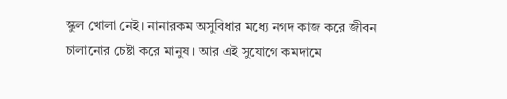স্কুল খোলা নেই। নানারকম অসুবিধার মধ্যে নগদ কাজ করে জীবন চালানোর চেষ্টা করে মানুষ। আর এই সুযোগে কমদামে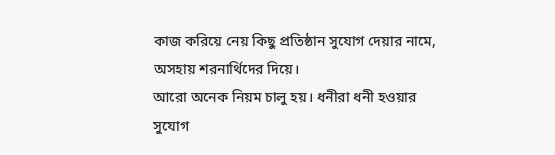কাজ করিয়ে নেয় কিছু প্রতিষ্ঠান সুযোগ দেয়ার নামে, অসহায় শরনার্থিদের দিয়ে।
আরো অনেক নিয়ম চালু হয়। ধনীরা ধনী হওয়ার সুযোগ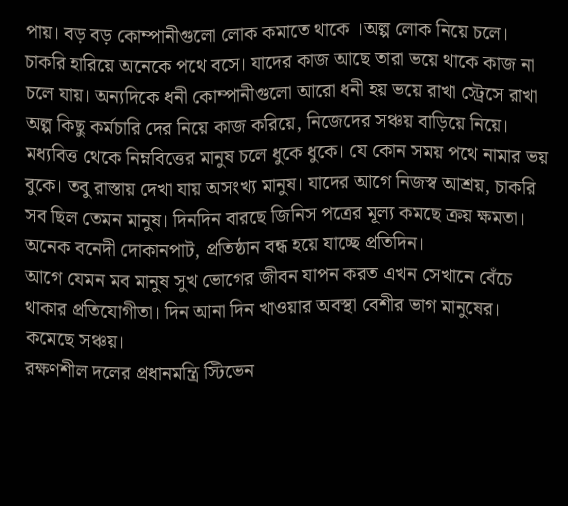পায়। বড় বড় কোম্পানীগুলো লোক কমাতে থাকে ।অল্প লোক নিয়ে চলে।
চাকরি হারিয়ে অনেকে পথে বসে। যাদের কাজ আছে তারা ভয়ে থাকে কাজ না চলে যায়। অন্যদিকে ধনী কোম্পানীগুলো আরো ধনী হয় ভয়ে রাখা স্ট্রেসে রাখা অল্প কিছু কর্মচারি দের নিয়ে কাজ করিয়ে, নিজেদের সঞ্চয় বাড়িয়ে নিয়ে।
মধ্যবিত্ত থেকে নিম্নবিত্তের মানুষ চলে ধুকে ধুকে। যে কোন সময় পথে নামার ভয় বুকে। তবু রাস্তায় দেখা যায় অসংখ্য মানুষ। যাদের আগে নিজস্ব আশ্রয়, চাকরি সব ছিল তেমন মানুষ। দিনদিন বারছে জিনিস পত্রের মূল্য কমছে ক্রয় ক্ষমতা। অনেক বনেদী দোকানপাট, প্রতিষ্ঠান বন্ধ হয়ে যাচ্ছে প্রতিদিন।
আগে যেমন মব মানুষ সুখ ভোগের জীবন যাপন করত এখন সেখানে বেঁচে থাকার প্রতিযোগীতা। দিন আনা দিন খাওয়ার অবস্থা বেশীর ভাগ মানুষের। কমেছে সঞ্চয়।
রক্ষণশীল দলের প্রধানমন্ত্রি স্টিভেন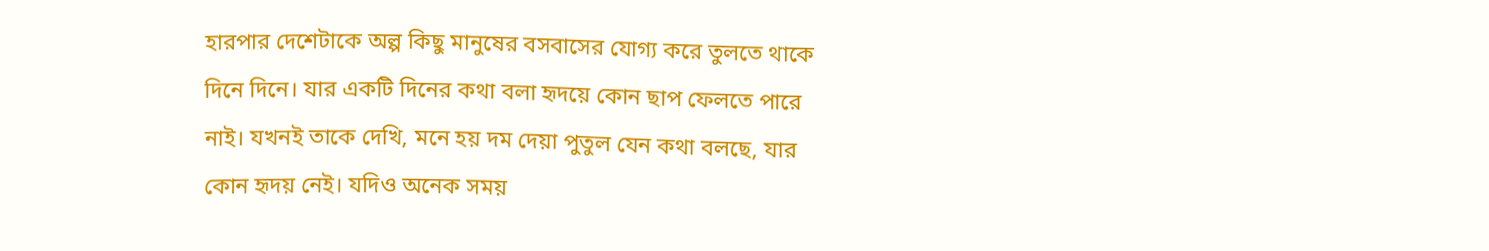হারপার দেশেটাকে অল্প কিছু মানুষের বসবাসের যোগ্য করে তুলতে থাকে দিনে দিনে। যার একটি দিনের কথা বলা হৃদয়ে কোন ছাপ ফেলতে পারে নাই। যখনই তাকে দেখি, মনে হয় দম দেয়া পুতুল যেন কথা বলছে, যার কোন হৃদয় নেই। যদিও অনেক সময়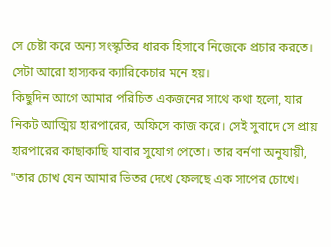সে চেষ্টা করে অন্য সংস্কৃতির ধারক হিসাবে নিজেকে প্রচার করতে। সেটা আরো হাস্যকর ক্যারিকেচার মনে হয়।
কিছুদিন আগে আমার পরিচিত একজনের সাথে কথা হলো, যার নিকট আত্মিয় হারপারের, অফিসে কাজ করে। সেই সুবাদে সে প্রায় হারপারের কাছাকাছি যাবার সুযোগ পেতো। তার বর্নণা অনুযায়ী, "তার চোখ যেন আমার ভিতর দেখে ফেলছে এক সাপের চোখে।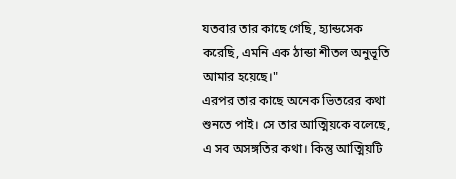যতবার তার কাছে গেছি, হ্যান্ডসেক করেছি, এমনি এক ঠান্ডা শীতল অনুভূতি আমার হয়েছে।"
এরপর তার কাছে অনেক ভিতরের কথা শুনতে পাই। সে তার আত্মিয়কে বলেছে, এ সব অসঙ্গতির কথা। কিন্তু আত্মিয়টি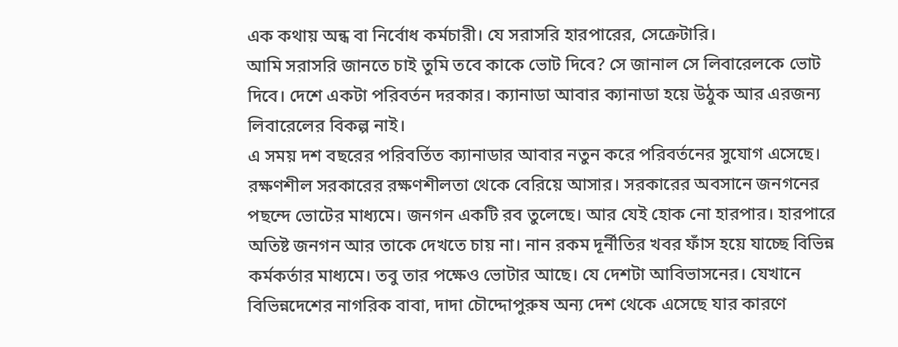এক কথায় অন্ধ বা নির্বোধ কর্মচারী। যে সরাসরি হারপারের, সেক্রেটারি।
আমি সরাসরি জানতে চাই তুমি তবে কাকে ভোট দিবে? সে জানাল সে লিবারেলকে ভোট দিবে। দেশে একটা পরিবর্তন দরকার। ক্যানাডা আবার ক্যানাডা হয়ে উঠুক আর এরজন্য লিবারেলের বিকল্প নাই।
এ সময় দশ বছরের পরিবর্তিত ক্যানাডার আবার নতুন করে পরিবর্তনের সুযোগ এসেছে। রক্ষণশীল সরকারের রক্ষণশীলতা থেকে বেরিয়ে আসার। সরকারের অবসানে জনগনের পছন্দে ভোটের মাধ্যমে। জনগন একটি রব তুলেছে। আর যেই হোক নো হারপার। হারপারে অতিষ্ট জনগন আর তাকে দেখতে চায় না। নান রকম দূর্নীতির খবর ফাঁস হয়ে যাচ্ছে বিভিন্ন কর্মকর্তার মাধ্যমে। তবু তার পক্ষেও ভোটার আছে। যে দেশটা আবিভাসনের। যেখানে বিভিন্নদেশের নাগরিক বাবা, দাদা চৌদ্দোপুরুষ অন্য দেশ থেকে এসেছে যার কারণে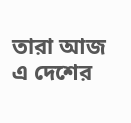তারা আজ এ দেশের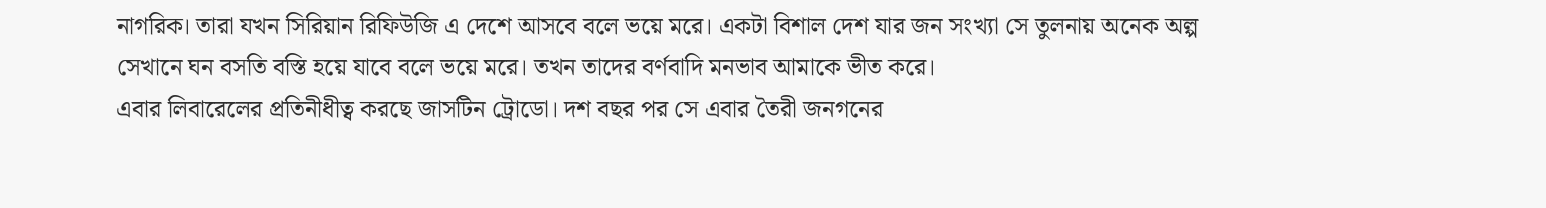নাগরিক। তারা যখন সিরিয়ান রিফিউজি এ দেশে আসবে বলে ভয়ে মরে। একটা বিশাল দেশ যার জন সংখ্যা সে তুলনায় অনেক অল্প সেখানে ঘন বসতি বস্তি হয়ে যাবে বলে ভয়ে মরে। তখন তাদের বর্ণবাদি মনভাব আমাকে ভীত করে।
এবার লিবারেলের প্রতিনীধীত্ব করছে জাসটিন ট্রোডো। দশ বছর পর সে এবার তৈরী জনগনের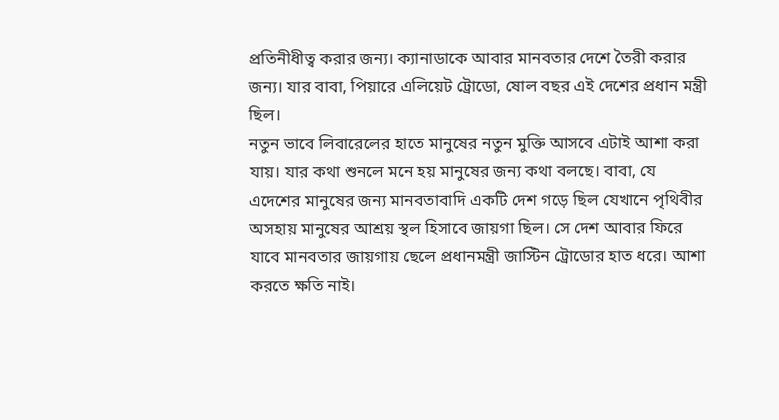প্রতিনীধীত্ব করার জন্য। ক্যানাডাকে আবার মানবতার দেশে তৈরী করার জন্য। যার বাবা, পিয়ারে এলিয়েট ট্রোডো, ষোল বছর এই দেশের প্রধান মন্ত্রী ছিল।
নতুন ভাবে লিবারেলের হাতে মানুষের নতুন মুক্তি আসবে এটাই আশা করা যায়। যার কথা শুনলে মনে হয় মানুষের জন্য কথা বলছে। বাবা, যে এদেশের মানুষের জন্য মানবতাবাদি একটি দেশ গড়ে ছিল যেখানে পৃথিবীর অসহায় মানুষের আশ্রয় স্থল হিসাবে জায়গা ছিল। সে দেশ আবার ফিরে যাবে মানবতার জায়গায় ছেলে প্রধানমন্ত্রী জাস্টিন ট্রোডোর হাত ধরে। আশা করতে ক্ষতি নাই।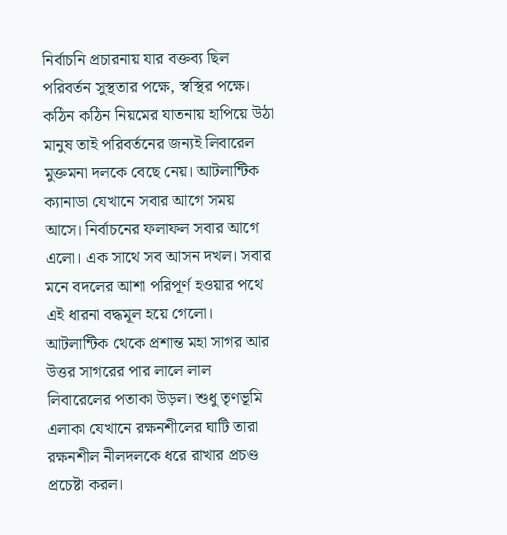নির্বাচনি প্রচারনায় যার বক্তব্য ছিল পরিবর্তন সুস্থতার পক্ষে, স্বস্থির পক্ষে। কঠিন কঠিন নিয়মের যাতনায় হাপিয়ে উঠা মানুষ তাই পরিবর্তনের জন্যই লিবারেল মুক্তমনা দলকে বেছে নেয়। আটলান্টিক ক্যানাডা যেখানে সবার আগে সময় আসে। নির্বাচনের ফলাফল সবার আগে এলো। এক সাথে সব আসন দখল। সবার মনে বদলের আশা পরিপূর্ণ হওয়ার পথে এই ধারনা বদ্ধমূল হয়ে গেলো। আটলান্টিক থেকে প্রশান্ত মহা সাগর আর উত্তর সাগরের পার লালে লাল লিবারেলের পতাকা উড়ল। শুধু তৃণভূমি এলাকা যেখানে রক্ষনশীলের ঘাটি তারা রক্ষনশীল নীলদলকে ধরে রাখার প্রচণ্ড প্রচেষ্টা করল।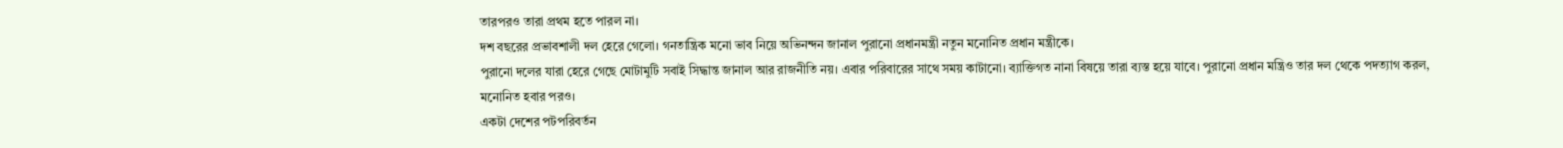তারপরও তারা প্রথম হতে পারল না।
দশ বছরের প্রভাবশালী দল হেরে গেলো। গনতান্ত্রিক মনো ভাব নিয়ে অভিনন্দন জানাল পুরানো প্রধানমন্ত্রী নতুন মনোনিত প্রধান মন্ত্রীকে।
পুরানো দলের যারা হেরে গেছে মোটামুটি সবাই সিদ্ধান্ত জানাল আর রাজনীতি নয়। এবার পরিবারের সাথে সময় কাটানো। ব্যাক্তিগত নানা বিষয়ে তারা ব্যস্ত হয়ে যাবে। পুরানো প্রধান মন্ত্রিও তার দল থেকে পদত্যাগ করল, মনোনিত হবার পরও।
একটা দেশের পটপরিবর্তন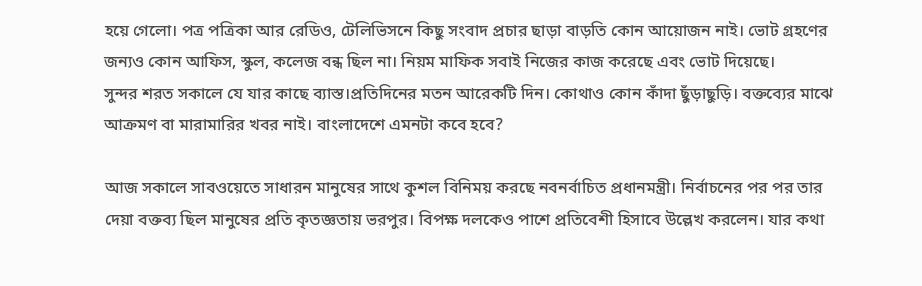হয়ে গেলো। পত্র পত্রিকা আর রেডিও, টেলিভিসনে কিছু সংবাদ প্রচার ছাড়া বাড়তি কোন আয়োজন নাই। ভোট গ্রহণের জন্যও কোন আফিস, স্কুল, কলেজ বন্ধ ছিল না। নিয়ম মাফিক সবাই নিজের কাজ করেছে এবং ভোট দিয়েছে।
সুন্দর শরত সকালে যে যার কাছে ব্যাস্ত।প্রতিদিনের মতন আরেকটি দিন। কোথাও কোন কাঁদা ছুঁড়াছুড়ি। বক্তব্যের মাঝে আক্রমণ বা মারামারির খবর নাই। বাংলাদেশে এমনটা কবে হবে?

আজ সকালে সাবওয়েতে সাধারন মানুষের সাথে কুশল বিনিময় করছে নবনর্বাচিত প্রধানমন্ত্রী। নির্বাচনের পর পর তার দেয়া বক্তব্য ছিল মানুষের প্রতি কৃতজ্ঞতায় ভরপুর। বিপক্ষ দলকেও পাশে প্রতিবেশী হিসাবে উল্লেখ করলেন। যার কথা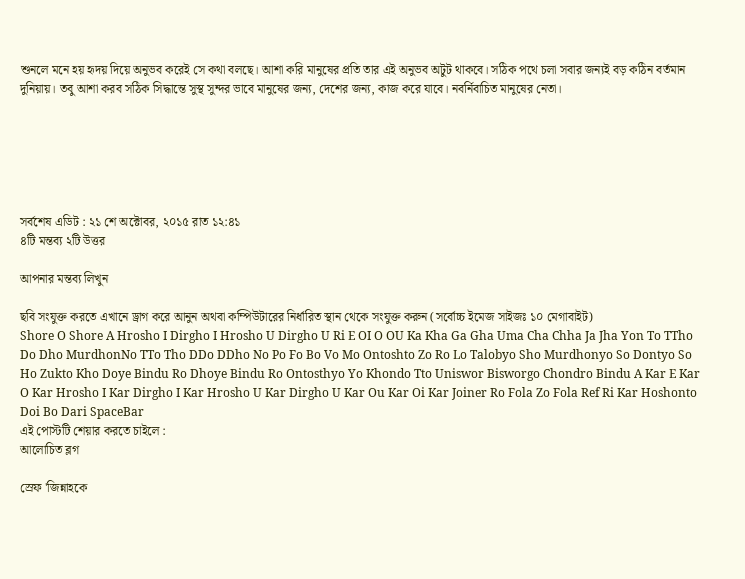শুনলে মনে হয় হৃদয় দিয়ে অনুভব করেই সে কথা বলছে। আশা করি মানুষের প্রতি তার এই অনুভব অটুট থাকবে। সঠিক পথে চলা সবার জন্যই বড় কঠিন বর্তমান দুনিয়ায়। তবু আশা করব সঠিক সিদ্ধান্তে সুস্থ সুন্দর ভাবে মানুষের জন্য, দেশের জন্য, কাজ করে যাবে। নবর্নিবাচিত মানুষের নেতা।






সর্বশেষ এডিট : ২১ শে অক্টোবর, ২০১৫ রাত ১২:৪১
৪টি মন্তব্য ২টি উত্তর

আপনার মন্তব্য লিখুন

ছবি সংযুক্ত করতে এখানে ড্রাগ করে আনুন অথবা কম্পিউটারের নির্ধারিত স্থান থেকে সংযুক্ত করুন (সর্বোচ্চ ইমেজ সাইজঃ ১০ মেগাবাইট)
Shore O Shore A Hrosho I Dirgho I Hrosho U Dirgho U Ri E OI O OU Ka Kha Ga Gha Uma Cha Chha Ja Jha Yon To TTho Do Dho MurdhonNo TTo Tho DDo DDho No Po Fo Bo Vo Mo Ontoshto Zo Ro Lo Talobyo Sho Murdhonyo So Dontyo So Ho Zukto Kho Doye Bindu Ro Dhoye Bindu Ro Ontosthyo Yo Khondo Tto Uniswor Bisworgo Chondro Bindu A Kar E Kar O Kar Hrosho I Kar Dirgho I Kar Hrosho U Kar Dirgho U Kar Ou Kar Oi Kar Joiner Ro Fola Zo Fola Ref Ri Kar Hoshonto Doi Bo Dari SpaceBar
এই পোস্টটি শেয়ার করতে চাইলে :
আলোচিত ব্লগ

স্রেফ 'জিন্নাহকে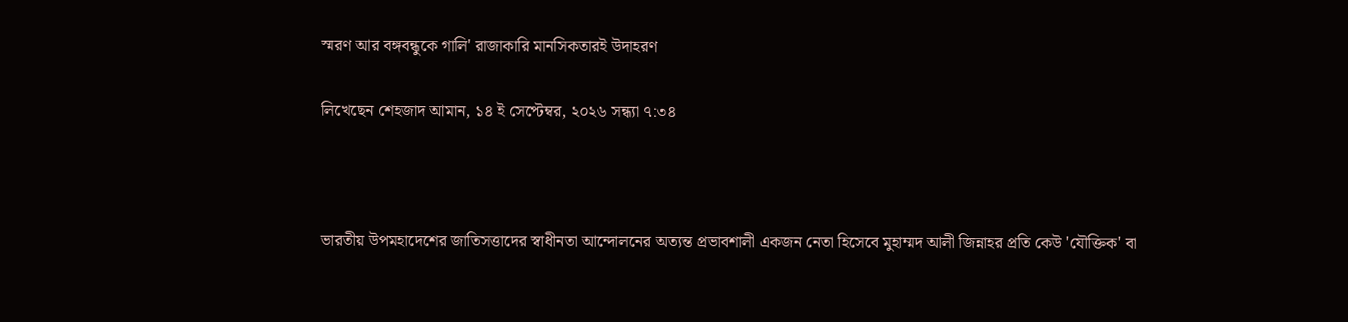স্মরণ আর বঙ্গবন্ধুকে গালি' রাজাকারি মানসিকতারই উদাহরণ

লিখেছেন শেহজাদ আমান, ১৪ ই সেপ্টেম্বর, ২০২৬ সন্ধ্যা ৭:৩৪



ভারতীয় উপমহাদেশের জাতিসত্তাদের স্বাধীনতা আন্দোলনের অত্যন্ত প্রভাবশালী একজন নেতা হিসেবে মুহাম্মদ আলী জিন্নাহর প্রতি কেউ 'যৌক্তিক' বা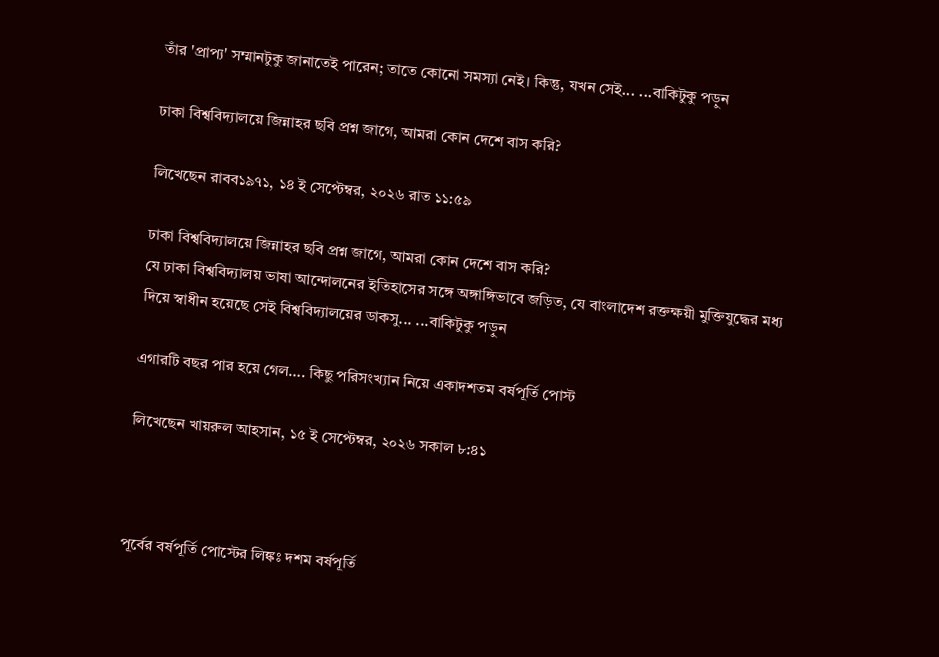তাঁর 'প্রাপ্য' সম্মানটুকু জানাতেই পারেন; তাতে কোনো সমস্যা নেই। কিন্তু, যখন সেই... ...বাকিটুকু পড়ুন

ঢাকা বিশ্ববিদ্যালয়ে জিন্নাহর ছবি প্রশ্ন জাগে, আমরা কোন দেশে বাস করি?

লিখেছেন রাবব১৯৭১, ১৪ ই সেপ্টেম্বর, ২০২৬ রাত ১১:৫৯

ঢাকা বিশ্ববিদ্যালয়ে জিন্নাহর ছবি প্রশ্ন জাগে, আমরা কোন দেশে বাস করি?
যে ঢাকা বিশ্ববিদ্যালয় ভাষা আন্দোলনের ইতিহাসের সঙ্গে অঙ্গাঙ্গিভাবে জড়িত, যে বাংলাদেশ রক্তক্ষয়ী মুক্তিযুদ্ধের মধ্য দিয়ে স্বাধীন হয়েছে সেই বিশ্ববিদ্যালয়ের ডাকসু... ...বাকিটুকু পড়ুন

এগারটি বছর পার হয়ে গেল…. কিছু পরিসংখ্যান নিয়ে একাদশতম বর্ষপূর্তি পোস্ট

লিখেছেন খায়রুল আহসান, ১৫ ই সেপ্টেম্বর, ২০২৬ সকাল ৮:৪১



পূর্বের বর্ষপূর্তি পোস্টের লিঙ্কঃ দশম বর্ষপূর্তি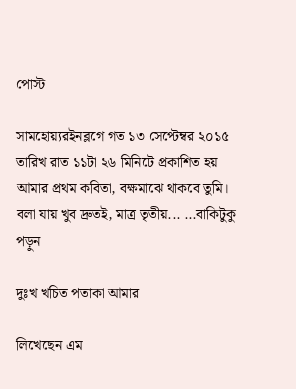পোস্ট

সামহোয়্যরইনব্লগে গত ১৩ সেপ্টেম্বর ২০১৫ তারিখ রাত ১১টা ২৬ মিনিটে প্রকাশিত হয় আমার প্রথম কবিতা, বক্ষমাঝে থাকবে তুমি। বলা যায় খুব দ্রুতই, মাত্র তৃতীয়... ...বাকিটুকু পড়ুন

দুঃখ খচিত পতাকা আমার

লিখেছেন এম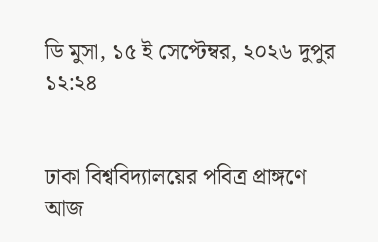ডি মুসা, ১৫ ই সেপ্টেম্বর, ২০২৬ দুপুর ১২:২৪


ঢাকা বিশ্ববিদ্যালয়ের পবিত্র প্রাঙ্গণে
আজ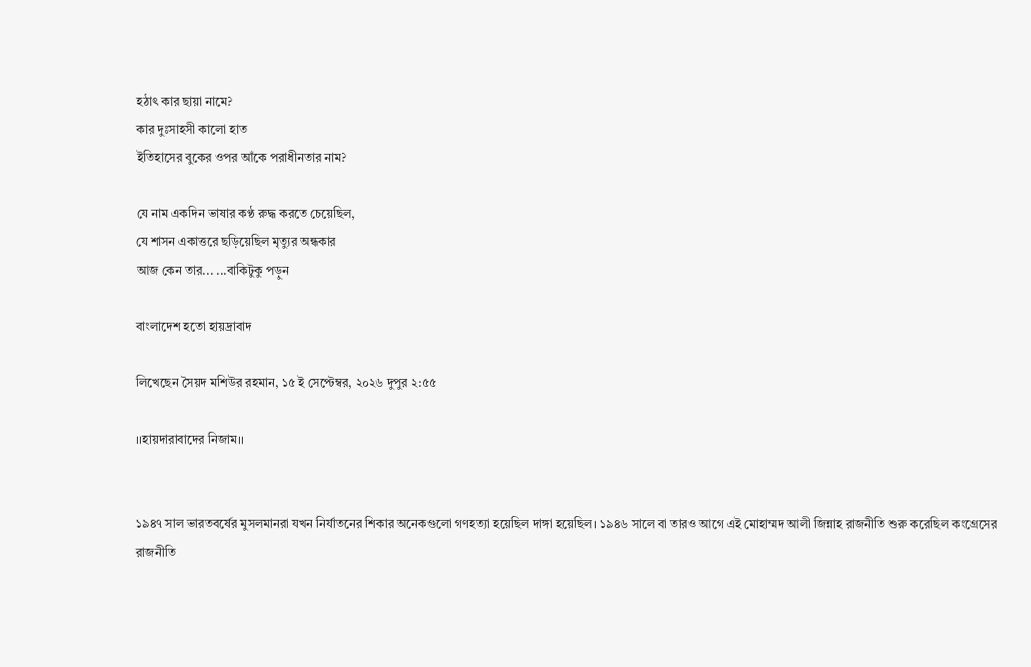হঠাৎ কার ছায়া নামে?
কার দুঃসাহসী কালো হাত
ইতিহাসের বুকের ওপর আঁকে পরাধীনতার নাম?

যে নাম একদিন ভাষার কণ্ঠ রুদ্ধ করতে চেয়েছিল,
যে শাসন একাত্তরে ছড়িয়েছিল মৃত্যুর অন্ধকার
আজ কেন তার... ...বাকিটুকু পড়ুন

বাংলাদেশ হতো হায়দ্রাবাদ

লিখেছেন সৈয়দ মশিউর রহমান, ১৫ ই সেপ্টেম্বর, ২০২৬ দুপুর ২:৫৫

।।হায়দারাবাদের নিজাম।।


১৯৪৭ সাল ভারতবর্ষের মুসলমানরা যখন নির্যাতনের শিকার অনেকগুলো গণহত্যা হয়েছিল দাঙ্গা হয়েছিল। ১৯৪৬ সালে বা তারও আগে এই মোহাম্মদ আলী জিন্নাহ রাজনীতি শুরু করেছিল কংগ্রেসের রাজনীতি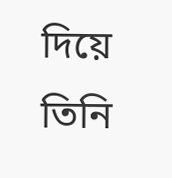দিয়ে তিনি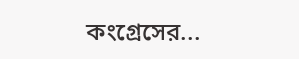কংগ্রেসের...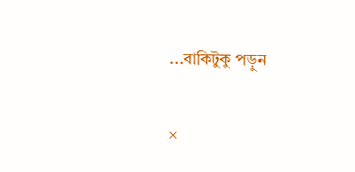...বাকিটুকু পড়ুন

×